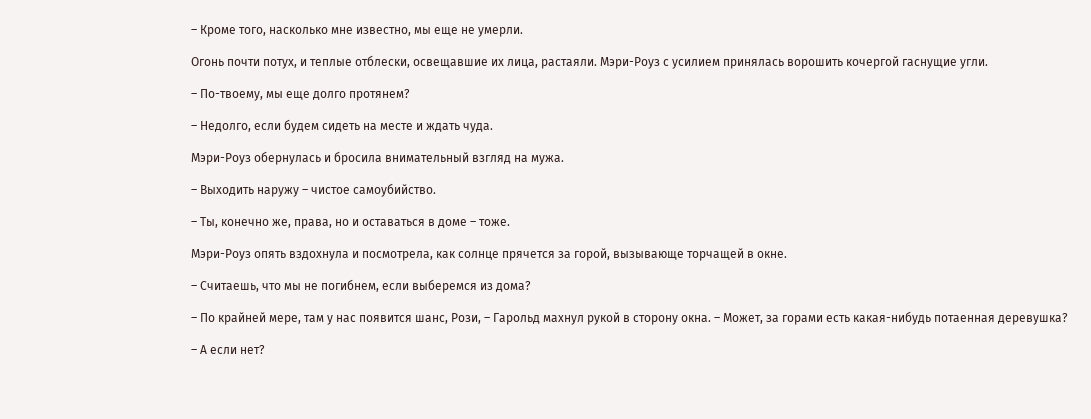– Кроме того, насколько мне известно, мы еще не умерли.

Огонь почти потух, и теплые отблески, освещавшие их лица, растаяли. Мэри-Роуз с усилием принялась ворошить кочергой гаснущие угли.

– По-твоему, мы еще долго протянем?

– Недолго, если будем сидеть на месте и ждать чуда.

Мэри-Роуз обернулась и бросила внимательный взгляд на мужа.

– Выходить наружу – чистое самоубийство.

– Ты, конечно же, права, но и оставаться в доме – тоже.

Мэри-Роуз опять вздохнула и посмотрела, как солнце прячется за горой, вызывающе торчащей в окне.

– Считаешь, что мы не погибнем, если выберемся из дома?

– По крайней мере, там у нас появится шанс, Рози, – Гарольд махнул рукой в сторону окна. – Может, за горами есть какая-нибудь потаенная деревушка?

– А если нет?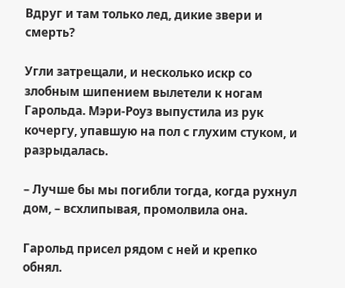Вдруг и там только лед, дикие звери и смерть?

Угли затрещали, и несколько искр со злобным шипением вылетели к ногам Гарольда. Мэри-Роуз выпустила из рук кочергу, упавшую на пол с глухим стуком, и разрыдалась.

– Лучше бы мы погибли тогда, когда рухнул дом, – всхлипывая, промолвила она.

Гарольд присел рядом с ней и крепко обнял.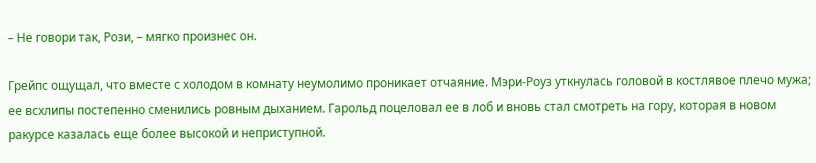– Не говори так, Рози, – мягко произнес он.

Грейпс ощущал, что вместе с холодом в комнату неумолимо проникает отчаяние. Мэри-Роуз уткнулась головой в костлявое плечо мужа; ее всхлипы постепенно сменились ровным дыханием. Гарольд поцеловал ее в лоб и вновь стал смотреть на гору, которая в новом ракурсе казалась еще более высокой и неприступной.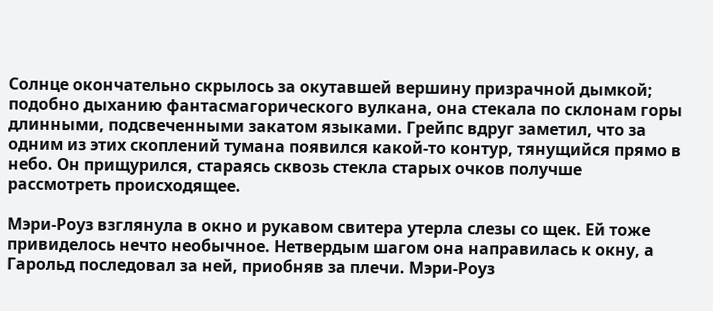Солнце окончательно скрылось за окутавшей вершину призрачной дымкой; подобно дыханию фантасмагорического вулкана, она стекала по склонам горы длинными, подсвеченными закатом языками. Грейпс вдруг заметил, что за одним из этих скоплений тумана появился какой-то контур, тянущийся прямо в небо. Он прищурился, стараясь сквозь стекла старых очков получше рассмотреть происходящее.

Мэри-Роуз взглянула в окно и рукавом свитера утерла слезы со щек. Ей тоже привиделось нечто необычное. Нетвердым шагом она направилась к окну, а Гарольд последовал за ней, приобняв за плечи. Мэри-Роуз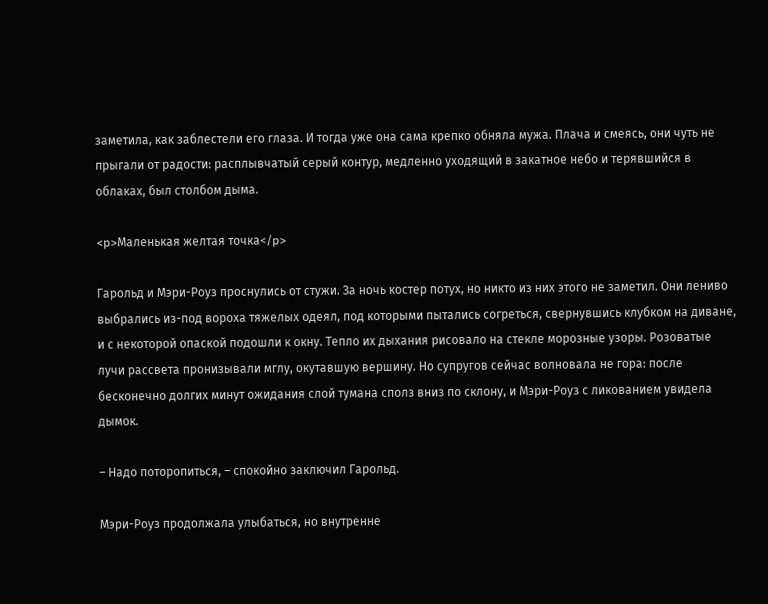заметила, как заблестели его глаза. И тогда уже она сама крепко обняла мужа. Плача и смеясь, они чуть не прыгали от радости: расплывчатый серый контур, медленно уходящий в закатное небо и терявшийся в облаках, был столбом дыма.

<p>Маленькая желтая точка</p>

Гарольд и Мэри-Роуз проснулись от стужи. За ночь костер потух, но никто из них этого не заметил. Они лениво выбрались из-под вороха тяжелых одеял, под которыми пытались согреться, свернувшись клубком на диване, и с некоторой опаской подошли к окну. Тепло их дыхания рисовало на стекле морозные узоры. Розоватые лучи рассвета пронизывали мглу, окутавшую вершину. Но супругов сейчас волновала не гора: после бесконечно долгих минут ожидания слой тумана сполз вниз по склону, и Мэри-Роуз с ликованием увидела дымок.

– Надо поторопиться, – спокойно заключил Гарольд.

Мэри-Роуз продолжала улыбаться, но внутренне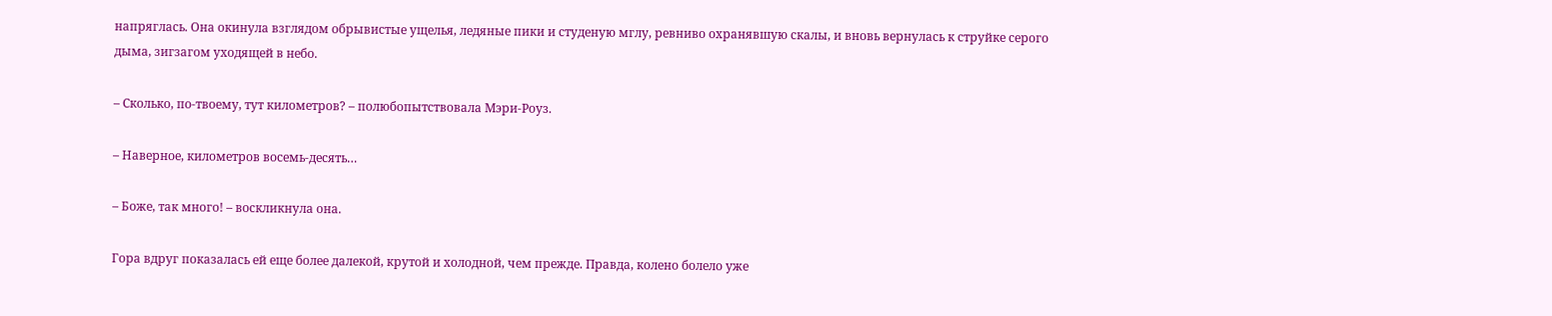напряглась. Она окинула взглядом обрывистые ущелья, ледяные пики и студеную мглу, ревниво охранявшую скалы, и вновь вернулась к струйке серого дыма, зигзагом уходящей в небо.

– Сколько, по-твоему, тут километров? – полюбопытствовала Мэри-Роуз.

– Наверное, километров восемь-десять…

– Боже, так много! – воскликнула она.

Гора вдруг показалась ей еще более далекой, крутой и холодной, чем прежде. Правда, колено болело уже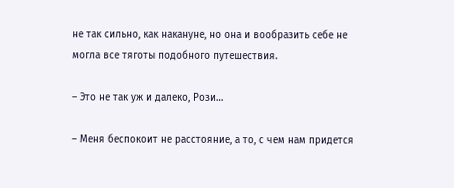не так сильно, как накануне, но она и вообразить себе не могла все тяготы подобного путешествия.

– Это не так уж и далеко, Рози…

– Меня беспокоит не расстояние, а то, с чем нам придется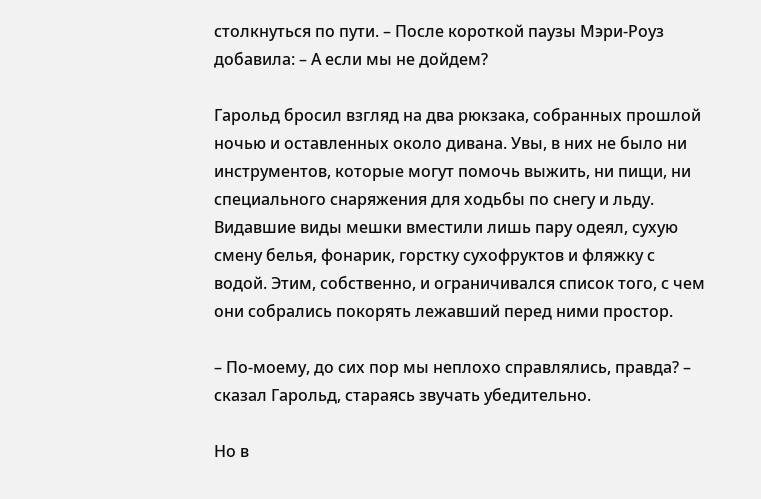столкнуться по пути. – После короткой паузы Мэри-Роуз добавила: – А если мы не дойдем?

Гарольд бросил взгляд на два рюкзака, собранных прошлой ночью и оставленных около дивана. Увы, в них не было ни инструментов, которые могут помочь выжить, ни пищи, ни специального снаряжения для ходьбы по снегу и льду. Видавшие виды мешки вместили лишь пару одеял, сухую смену белья, фонарик, горстку сухофруктов и фляжку с водой. Этим, собственно, и ограничивался список того, с чем они собрались покорять лежавший перед ними простор.

– По-моему, до сих пор мы неплохо справлялись, правда? – сказал Гарольд, стараясь звучать убедительно.

Но в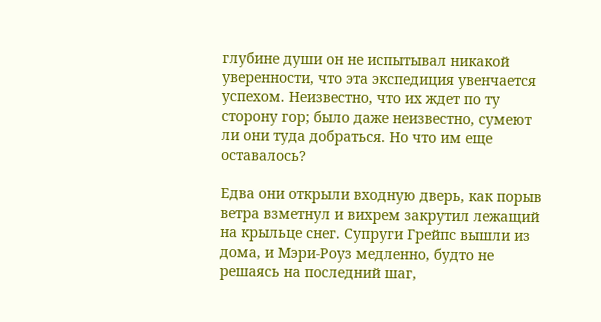глубине души он не испытывал никакой уверенности, что эта экспедиция увенчается успехом. Неизвестно, что их ждет по ту сторону гор; было даже неизвестно, сумеют ли они туда добраться. Но что им еще оставалось?

Едва они открыли входную дверь, как порыв ветра взметнул и вихрем закрутил лежащий на крыльце снег. Супруги Грейпс вышли из дома, и Мэри-Роуз медленно, будто не решаясь на последний шаг,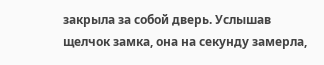закрыла за собой дверь. Услышав щелчок замка, она на секунду замерла,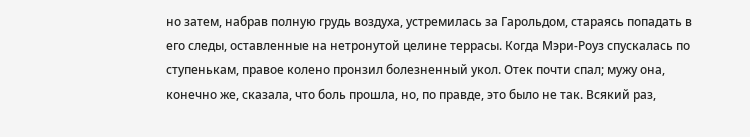но затем, набрав полную грудь воздуха, устремилась за Гарольдом, стараясь попадать в его следы, оставленные на нетронутой целине террасы. Когда Мэри-Роуз спускалась по ступенькам, правое колено пронзил болезненный укол. Отек почти спал; мужу она, конечно же, сказала, что боль прошла, но, по правде, это было не так. Всякий раз,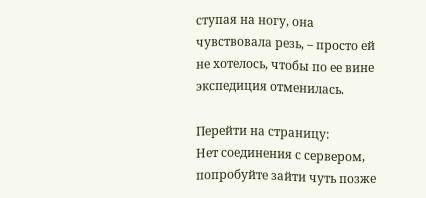ступая на ногу, она чувствовала резь, – просто ей не хотелось, чтобы по ее вине экспедиция отменилась.

Перейти на страницу:
Нет соединения с сервером, попробуйте зайти чуть позже